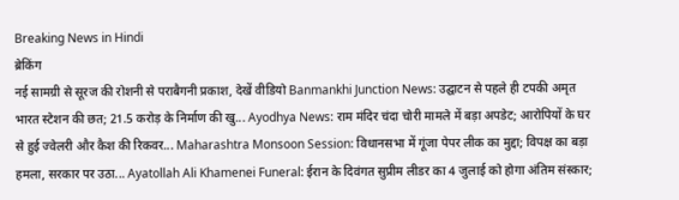Breaking News in Hindi
ब्रेकिंग
नई सामग्री से सूरज की रोशनी से पराबैगनी प्रकाश, देखें वीडियो Banmankhi Junction News: उद्घाटन से पहले ही टपकी अमृत भारत स्टेशन की छत; 21.5 करोड़ के निर्माण की खु... Ayodhya News: राम मंदिर चंदा चोरी मामले में बड़ा अपडेट; आरोपियों के घर से हुई ज्वेलरी और कैश की रिकवर... Maharashtra Monsoon Session: विधानसभा में गूंजा पेपर लीक का मुद्दा; विपक्ष का बड़ा हमला, सरकार पर उठा... Ayatollah Ali Khamenei Funeral: ईरान के दिवंगत सुप्रीम लीडर का 4 जुलाई को होगा अंतिम संस्कार;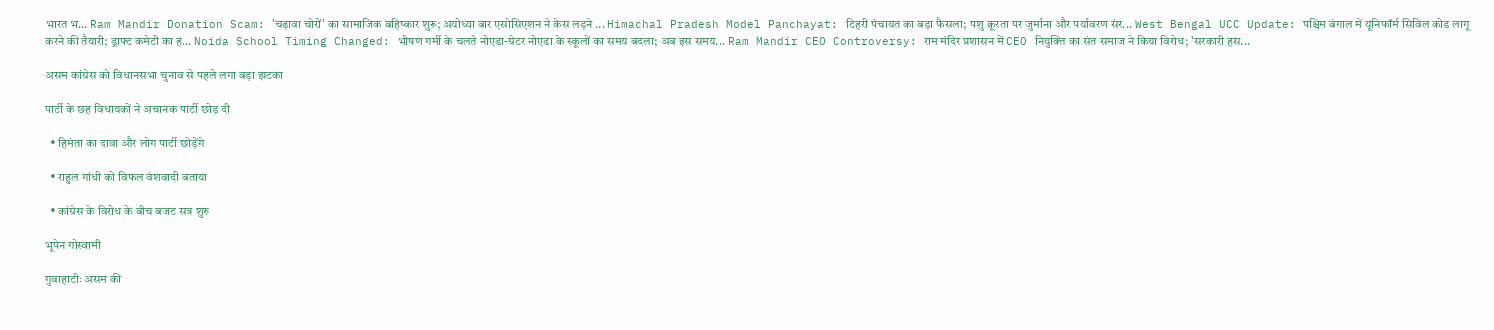भारत भ... Ram Mandir Donation Scam: 'चढ़ावा चोरों' का सामाजिक बहिष्कार शुरू; अयोध्या बार एसोसिएशन ने केस लड़ने ... Himachal Pradesh Model Panchayat: टिहरी पंचायत का बड़ा फैसला; पशु क्रूरता पर जुर्माना और पर्यावरण संर... West Bengal UCC Update: पश्चिम बंगाल में यूनिफॉर्म सिविल कोड लागू करने की तैयारी; ड्राफ्ट कमेटी का ह... Noida School Timing Changed: भीषण गर्मी के चलते नोएडा-ग्रेटर नोएडा के स्कूलों का समय बदला; अब इस समय... Ram Mandir CEO Controversy: राम मंदिर प्रशासन में CEO नियुक्ति का संत समाज ने किया विरोध; 'सरकारी हस...

असम कांग्रेस को विधानसभा चुनाव से पहले लगा बड़ा झटका

पार्टी के छह विधायकों ने अचानक पार्टी छोड़ दी

  • हिमंता का दावा और लोग पार्टी छोड़ेंगे

  • राहुल गांधी को विफल वंशवादी बताया

  • कांग्रेस के विरोध के बीच बजट सत्र शुरु

भूपेन गोस्वामी

गुवाहाटीः असम की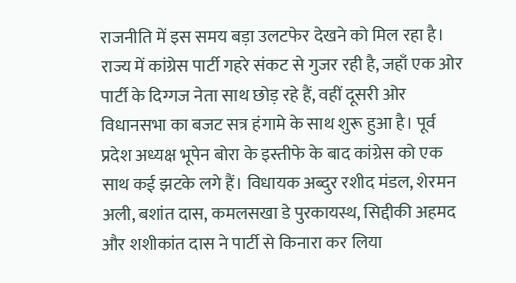राजनीति में इस समय बड़ा उलटफेर देखने को मिल रहा है। राज्य में कांग्रेस पार्टी गहरे संकट से गुजर रही है, जहाँ एक ओर पार्टी के दिग्गज नेता साथ छोड़ रहे हैं, वहीं दूसरी ओर विधानसभा का बजट सत्र हंगामे के साथ शुरू हुआ है। पूर्व प्रदेश अध्यक्ष भूपेन बोरा के इस्तीफे के बाद कांग्रेस को एक साथ कई झटके लगे हैं। विधायक अब्दुर रशीद मंडल, शेरमन अली, बशांत दास, कमलसखा डे पुरकायस्थ, सिद्दीकी अहमद और शशीकांत दास ने पार्टी से किनारा कर लिया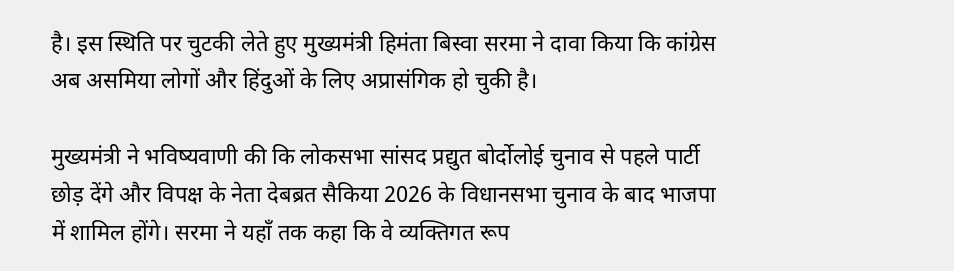है। इस स्थिति पर चुटकी लेते हुए मुख्यमंत्री हिमंता बिस्वा सरमा ने दावा किया कि कांग्रेस अब असमिया लोगों और हिंदुओं के लिए अप्रासंगिक हो चुकी है।

मुख्यमंत्री ने भविष्यवाणी की कि लोकसभा सांसद प्रद्युत बोर्दोलोई चुनाव से पहले पार्टी छोड़ देंगे और विपक्ष के नेता देबब्रत सैकिया 2026 के विधानसभा चुनाव के बाद भाजपा में शामिल होंगे। सरमा ने यहाँ तक कहा कि वे व्यक्तिगत रूप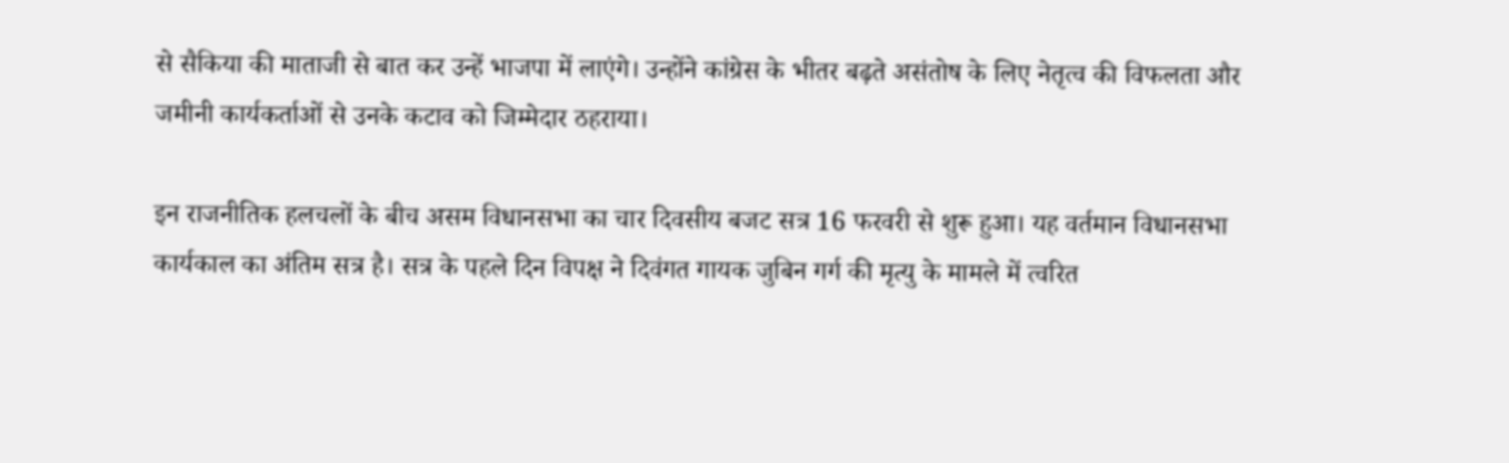से सैकिया की माताजी से बात कर उन्हें भाजपा में लाएंगे। उन्होंने कांग्रेस के भीतर बढ़ते असंतोष के लिए नेतृत्व की विफलता और जमीनी कार्यकर्ताओं से उनके कटाव को जिम्मेदार ठहराया।

इन राजनीतिक हलचलों के बीच असम विधानसभा का चार दिवसीय बजट सत्र 16 फरवरी से शुरू हुआ। यह वर्तमान विधानसभा कार्यकाल का अंतिम सत्र है। सत्र के पहले दिन विपक्ष ने दिवंगत गायक जुबिन गर्ग की मृत्यु के मामले में त्वरित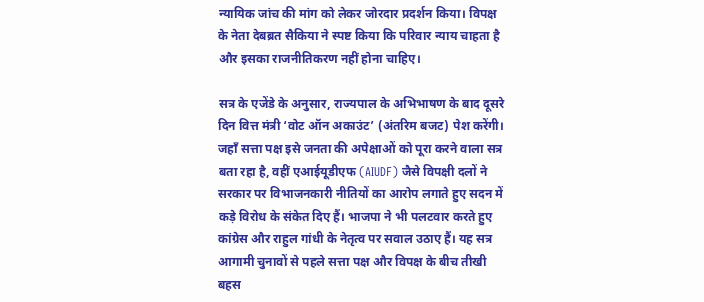न्यायिक जांच की मांग को लेकर जोरदार प्रदर्शन किया। विपक्ष के नेता देबब्रत सैकिया ने स्पष्ट किया कि परिवार न्याय चाहता है और इसका राजनीतिकरण नहीं होना चाहिए।

सत्र के एजेंडे के अनुसार, राज्यपाल के अभिभाषण के बाद दूसरे दिन वित्त मंत्री ‘वोट ऑन अकाउंट’ (अंतरिम बजट) पेश करेंगी। जहाँ सत्ता पक्ष इसे जनता की अपेक्षाओं को पूरा करने वाला सत्र बता रहा है, वहीं एआईयूडीएफ (AIUDF) जैसे विपक्षी दलों ने सरकार पर विभाजनकारी नीतियों का आरोप लगाते हुए सदन में कड़े विरोध के संकेत दिए हैं। भाजपा ने भी पलटवार करते हुए कांग्रेस और राहुल गांधी के नेतृत्व पर सवाल उठाए हैं। यह सत्र आगामी चुनावों से पहले सत्ता पक्ष और विपक्ष के बीच तीखी बहस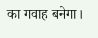का गवाह बनेगा।